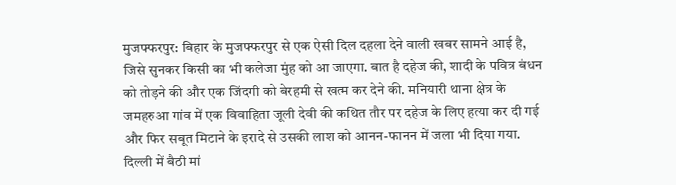मुजफ्फरपुर: बिहार के मुजफ्फरपुर से एक ऐसी दिल दहला देने वाली खबर सामने आई है, जिसे सुनकर किसी का भी कलेजा मुंह को आ जाएगा. बात है दहेज की, शादी के पवित्र बंधन को तोड़ने की और एक जिंदगी को बेरहमी से खत्म कर देने की. मनियारी थाना क्षेत्र के जमहरुआ गांव में एक विवाहिता जूली देवी की कथित तौर पर दहेज के लिए हत्या कर दी गई और फिर सबूत मिटाने के इरादे से उसकी लाश को आनन-फानन में जला भी दिया गया. दिल्ली में बैठी मां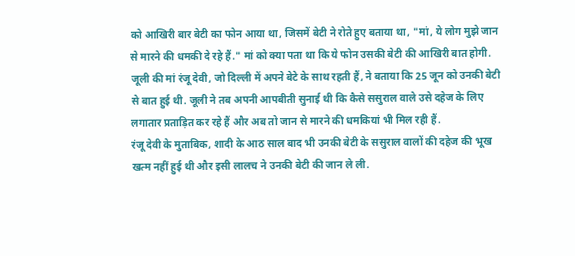को आखिरी बार बेटी का फोन आया था, जिसमें बेटी ने रोते हुए बताया था, "मां, ये लोग मुझे जान से मारने की धमकी दे रहे हैं." मां को क्या पता था कि ये फोन उसकी बेटी की आखिरी बात होगी.
जूली की मां रंजू देवी, जो दिल्ली में अपने बेटे के साथ रहती हैं, ने बताया कि 25 जून को उनकी बेटी से बात हुई थी. जूली ने तब अपनी आपबीती सुनाई थी कि कैसे ससुराल वाले उसे दहेज के लिए लगातार प्रताड़ित कर रहे हैं और अब तो जान से मारने की धमकियां भी मिल रही हैं.
रंजू देवी के मुताबिक, शादी के आठ साल बाद भी उनकी बेटी के ससुराल वालों की दहेज की भूख खत्म नहीं हुई थी और इसी लालच ने उनकी बेटी की जान ले ली.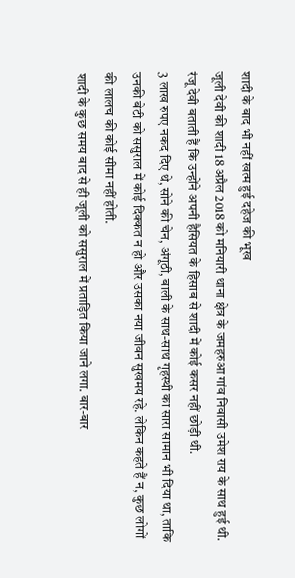शादी के बाद भी नहीं खत्म हुई दहेज की भूख
जूली देवी की शादी 18 अप्रैल 2018 को मनियारी थाना क्षेत्र के जमहरुआ गांव निवासी उमेश राय के साथ हुई थी. रंजू देवी बताती हैं कि उन्होंने अपनी हैसियत के हिसाब से शादी में कोई कसर नहीं छोड़ी थी.
3 लाख रुपए नकद दिए थे, सोने की चेन, अंगूठी, बाली के साथ-साथ गृहस्थी का सारा सामान भी दिया था, ताकि उनकी बेटी को ससुराल में कोई दिक्कत न हो और उसका नया जीवन सुखमय रहे. लेकिन कहते हैं न, कुछ लोगों की लालच की कोई सीमा नहीं होती.
शादी के कुछ समय बाद से ही जूली को ससुराल में प्रताड़ित किया जाने लगा. बार-बार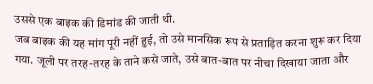उससे एक बाइक की डिमांड की जाती थी.
जब बाइक की यह मांग पूरी नहीं हुई, तो उसे मानसिक रूप से प्रताड़ित करना शुरू कर दिया गया. जूली पर तरह-तरह के ताने कसे जाते, उसे बात-बात पर नीचा दिखाया जाता और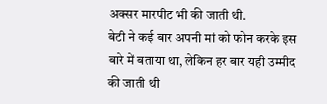अक्सर मारपीट भी की जाती थी.
बेटी ने कई बार अपनी मां को फोन करके इस बारे में बताया था, लेकिन हर बार यही उम्मीद की जाती थी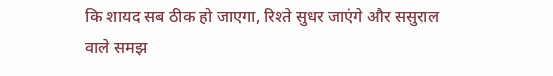कि शायद सब ठीक हो जाएगा, रिश्ते सुधर जाएंगे और ससुराल वाले समझ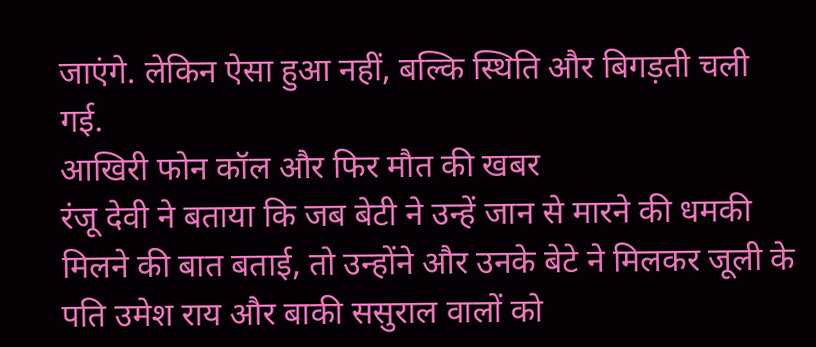जाएंगे. लेकिन ऐसा हुआ नहीं, बल्कि स्थिति और बिगड़ती चली गई.
आखिरी फोन कॉल और फिर मौत की खबर
रंजू देवी ने बताया कि जब बेटी ने उन्हें जान से मारने की धमकी मिलने की बात बताई, तो उन्होंने और उनके बेटे ने मिलकर जूली के पति उमेश राय और बाकी ससुराल वालों को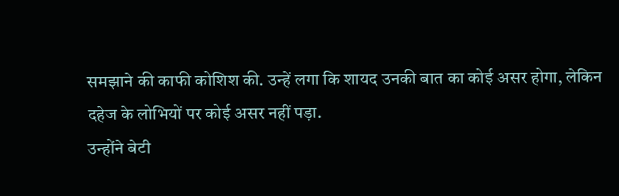समझाने की काफी कोशिश की. उन्हें लगा कि शायद उनकी बात का कोई असर होगा, लेकिन दहेज के लोभियों पर कोई असर नहीं पड़ा.
उन्होंने बेटी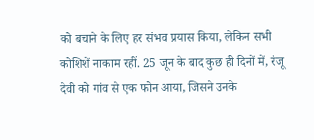को बचाने के लिए हर संभव प्रयास किया, लेकिन सभी कोशिशें नाकाम रहीं. 25 जून के बाद कुछ ही दिनों में, रंजू देवी को गांव से एक फोन आया, जिसने उनके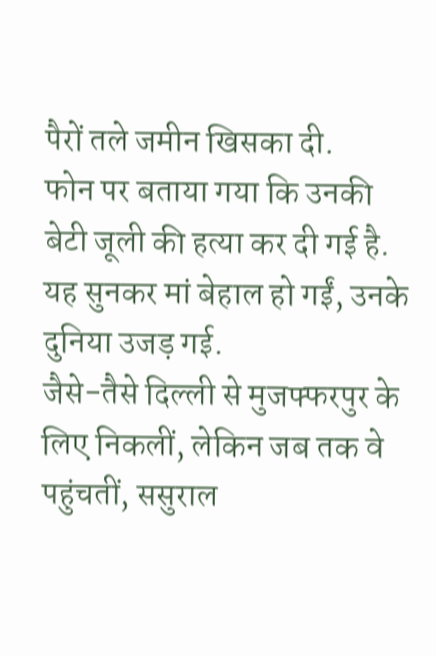पैरों तले जमीन खिसका दी.
फोन पर बताया गया कि उनकी बेटी जूली की हत्या कर दी गई है. यह सुनकर मां बेहाल हो गईं, उनके दुनिया उजड़ गई.
जैसे-तैसे दिल्ली से मुजफ्फरपुर के लिए निकलीं, लेकिन जब तक वे पहुंचतीं, ससुराल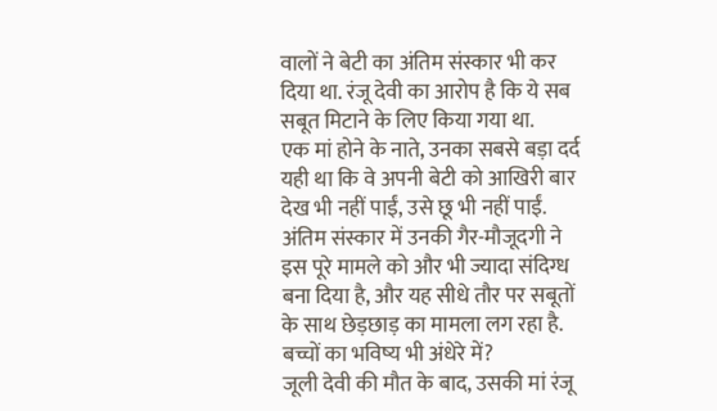वालों ने बेटी का अंतिम संस्कार भी कर दिया था. रंजू देवी का आरोप है कि ये सब सबूत मिटाने के लिए किया गया था.
एक मां होने के नाते, उनका सबसे बड़ा दर्द यही था कि वे अपनी बेटी को आखिरी बार देख भी नहीं पाईं, उसे छू भी नहीं पाईं. अंतिम संस्कार में उनकी गैर-मौजूदगी ने इस पूरे मामले को और भी ज्यादा संदिग्ध बना दिया है, और यह सीधे तौर पर सबूतों के साथ छेड़छाड़ का मामला लग रहा है.
बच्चों का भविष्य भी अंधेरे में?
जूली देवी की मौत के बाद, उसकी मां रंजू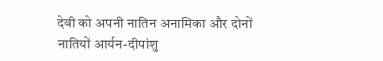देवी को अपनी नातिन अनामिका और दोनों नातियों आर्यन-दीपांशु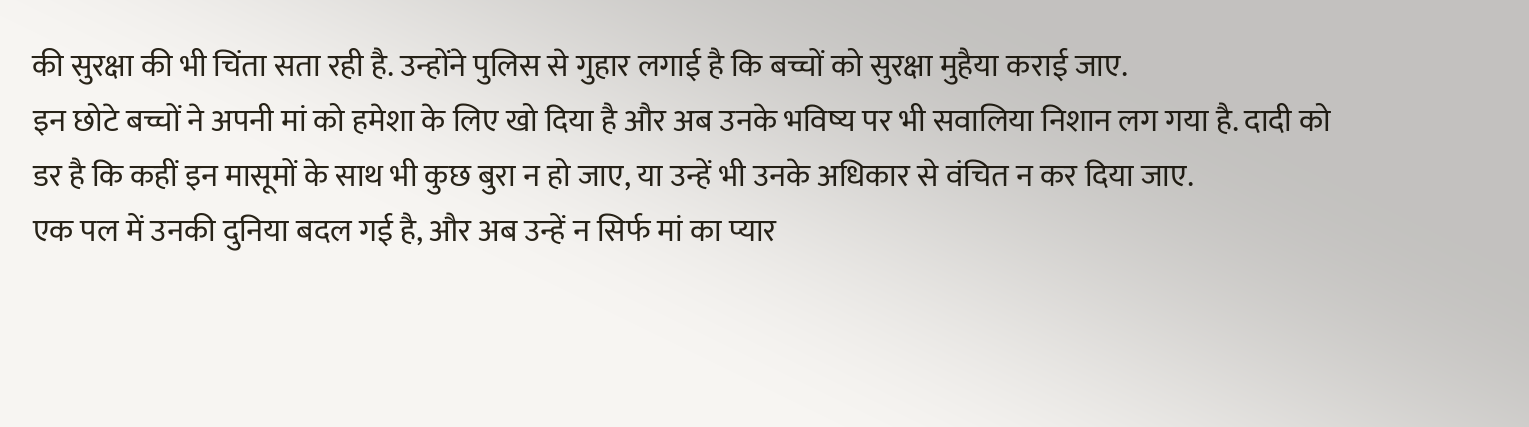की सुरक्षा की भी चिंता सता रही है. उन्होंने पुलिस से गुहार लगाई है कि बच्चों को सुरक्षा मुहैया कराई जाए.
इन छोटे बच्चों ने अपनी मां को हमेशा के लिए खो दिया है और अब उनके भविष्य पर भी सवालिया निशान लग गया है. दादी को डर है कि कहीं इन मासूमों के साथ भी कुछ बुरा न हो जाए, या उन्हें भी उनके अधिकार से वंचित न कर दिया जाए.
एक पल में उनकी दुनिया बदल गई है, और अब उन्हें न सिर्फ मां का प्यार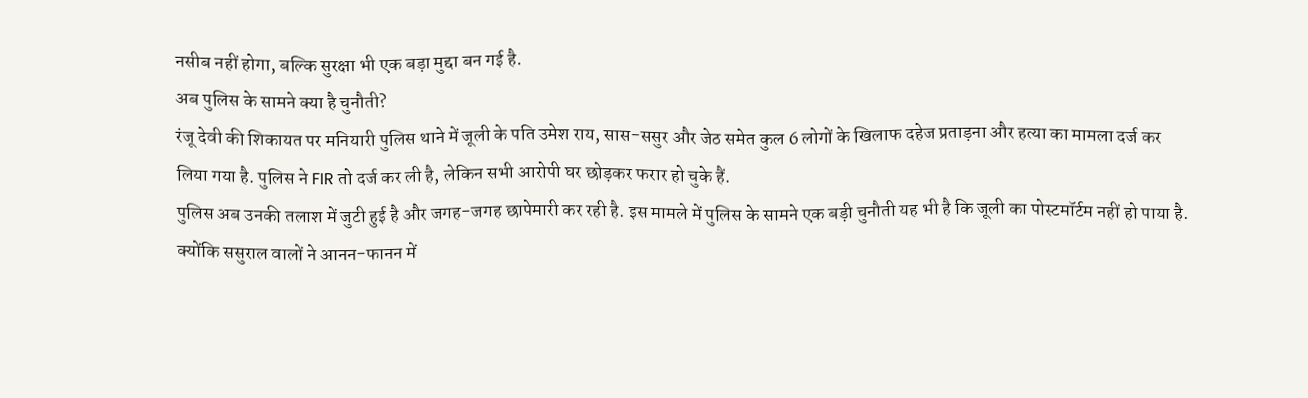नसीब नहीं होगा, बल्कि सुरक्षा भी एक बड़ा मुद्दा बन गई है.
अब पुलिस के सामने क्या है चुनौती?
रंजू देवी की शिकायत पर मनियारी पुलिस थाने में जूली के पति उमेश राय, सास-ससुर और जेठ समेत कुल 6 लोगों के खिलाफ दहेज प्रताड़ना और हत्या का मामला दर्ज कर लिया गया है. पुलिस ने FIR तो दर्ज कर ली है, लेकिन सभी आरोपी घर छोड़कर फरार हो चुके हैं.
पुलिस अब उनकी तलाश में जुटी हुई है और जगह-जगह छापेमारी कर रही है. इस मामले में पुलिस के सामने एक बड़ी चुनौती यह भी है कि जूली का पोस्टमॉर्टम नहीं हो पाया है.
क्योंकि ससुराल वालों ने आनन-फानन में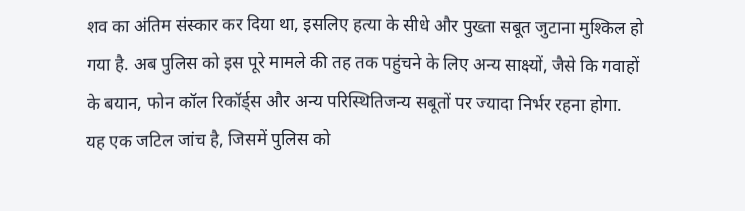शव का अंतिम संस्कार कर दिया था, इसलिए हत्या के सीधे और पुख्ता सबूत जुटाना मुश्किल हो गया है. अब पुलिस को इस पूरे मामले की तह तक पहुंचने के लिए अन्य साक्ष्यों, जैसे कि गवाहों के बयान, फोन कॉल रिकॉर्ड्स और अन्य परिस्थितिजन्य सबूतों पर ज्यादा निर्भर रहना होगा.
यह एक जटिल जांच है, जिसमें पुलिस को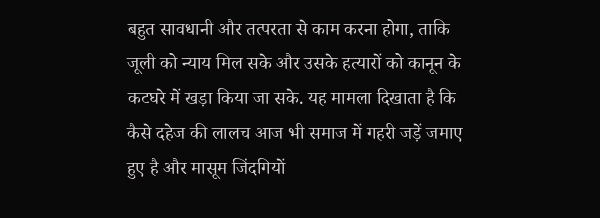बहुत सावधानी और तत्परता से काम करना होगा, ताकि जूली को न्याय मिल सके और उसके हत्यारों को कानून के कटघरे में खड़ा किया जा सके. यह मामला दिखाता है कि कैसे दहेज की लालच आज भी समाज में गहरी जड़ें जमाए हुए है और मासूम जिंदगियों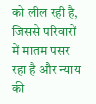को लील रही है, जिससे परिवारों में मातम पसर रहा है और न्याय की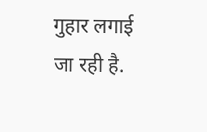गुहार लगाई जा रही है.